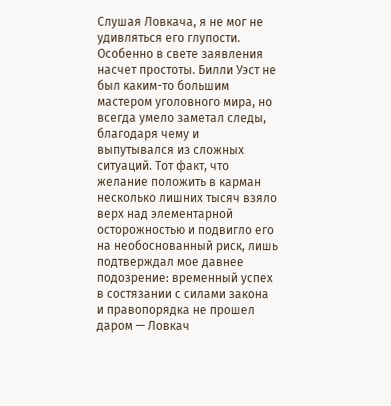Слушая Ловкача, я не мог не удивляться его глупости. Особенно в свете заявления насчет простоты. Билли Уэст не был каким-то большим мастером уголовного мира, но всегда умело заметал следы, благодаря чему и выпутывался из сложных ситуаций. Тот факт, что желание положить в карман несколько лишних тысяч взяло верх над элементарной осторожностью и подвигло его на необоснованный риск, лишь подтверждал мое давнее подозрение: временный успех в состязании с силами закона и правопорядка не прошел даром — Ловкач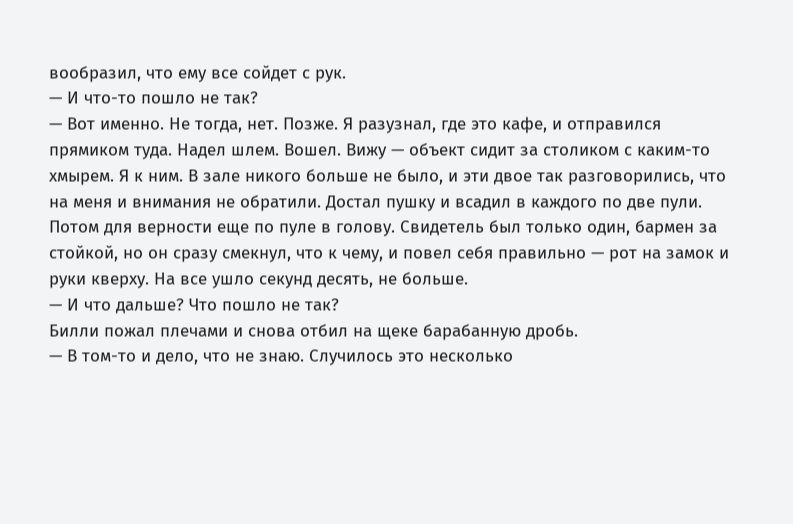вообразил, что ему все сойдет с рук.
— И что-то пошло не так?
— Вот именно. Не тогда, нет. Позже. Я разузнал, где это кафе, и отправился прямиком туда. Надел шлем. Вошел. Вижу — объект сидит за столиком с каким-то хмырем. Я к ним. В зале никого больше не было, и эти двое так разговорились, что на меня и внимания не обратили. Достал пушку и всадил в каждого по две пули. Потом для верности еще по пуле в голову. Свидетель был только один, бармен за стойкой, но он сразу смекнул, что к чему, и повел себя правильно — рот на замок и руки кверху. На все ушло секунд десять, не больше.
— И что дальше? Что пошло не так?
Билли пожал плечами и снова отбил на щеке барабанную дробь.
— В том-то и дело, что не знаю. Случилось это несколько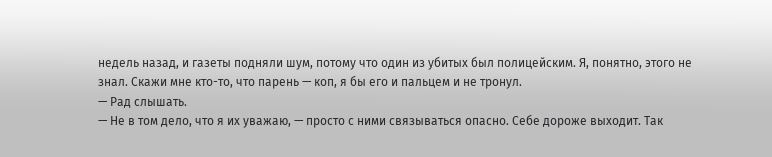недель назад, и газеты подняли шум, потому что один из убитых был полицейским. Я, понятно, этого не знал. Скажи мне кто-то, что парень — коп, я бы его и пальцем и не тронул.
— Рад слышать.
— Не в том дело, что я их уважаю, — просто с ними связываться опасно. Себе дороже выходит. Так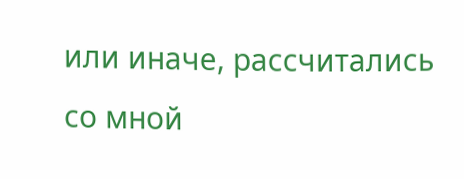или иначе, рассчитались со мной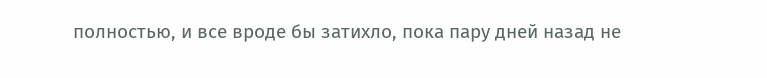полностью, и все вроде бы затихло, пока пару дней назад не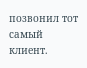позвонил тот самый клиент.